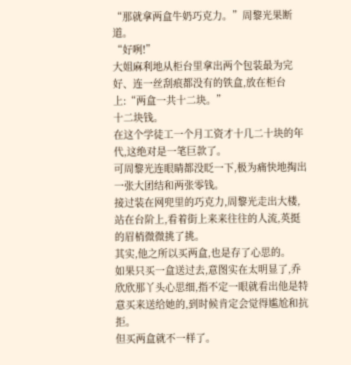“那就拿两盒牛奶巧克力。”周黎光果断道。
“好咧!”
大姐麻利地从柜台里拿出两个包装最为完好、连一丝刮痕都没有的铁盒,放在柜台上:“两盒一共十二块。”
十二块钱。
在这个学徒工一个月工资才十几二十块的年代,这绝对是一笔巨款了。
可周黎光连眼睛都没眨一下,极为痛快地掏出一张大团结和两张零钱。
接过装在网兜里的巧克力,周黎光走出大楼,站在台阶上,看着街上来来往往的人流,英挺的眉梢微微挑了挑。
其实,他之所以买两盒,也是存了心思的。
如果只买一盒送过去,意图实在太明显了,乔欣欣那丫头心思细,指不定一眼就看出他是特意买来送给她的,到时候肯定会觉得尴尬和抗拒。
但买两盒就不一样了。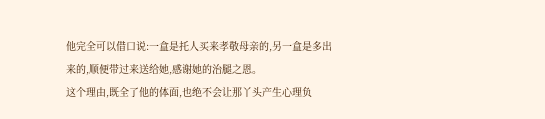他完全可以借口说:一盒是托人买来孝敬母亲的,另一盒是多出来的,顺便带过来送给她,感谢她的治腿之恩。
这个理由,既全了他的体面,也绝不会让那丫头产生心理负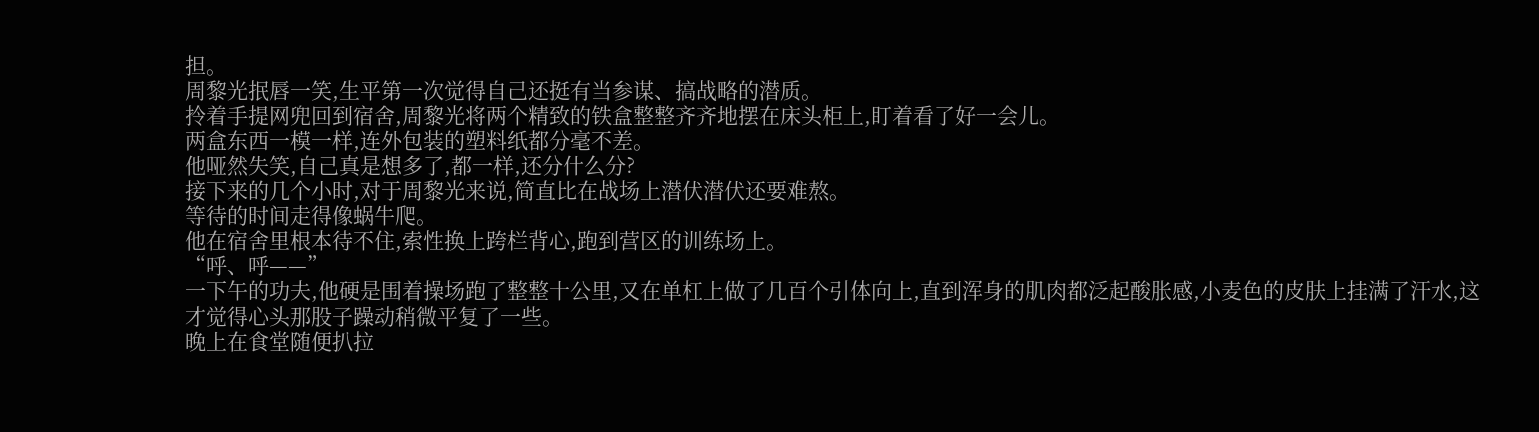担。
周黎光抿唇一笑,生平第一次觉得自己还挺有当参谋、搞战略的潜质。
拎着手提网兜回到宿舍,周黎光将两个精致的铁盒整整齐齐地摆在床头柜上,盯着看了好一会儿。
两盒东西一模一样,连外包装的塑料纸都分毫不差。
他哑然失笑,自己真是想多了,都一样,还分什么分?
接下来的几个小时,对于周黎光来说,简直比在战场上潜伏潜伏还要难熬。
等待的时间走得像蜗牛爬。
他在宿舍里根本待不住,索性换上跨栏背心,跑到营区的训练场上。
“呼、呼——”
一下午的功夫,他硬是围着操场跑了整整十公里,又在单杠上做了几百个引体向上,直到浑身的肌肉都泛起酸胀感,小麦色的皮肤上挂满了汗水,这才觉得心头那股子躁动稍微平复了一些。
晚上在食堂随便扒拉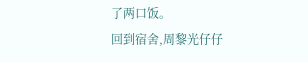了两口饭。
回到宿舍,周黎光仔仔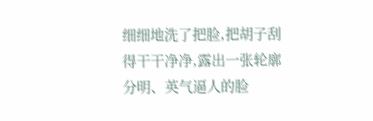细细地洗了把脸,把胡子刮得干干净净,露出一张轮廓分明、英气逼人的脸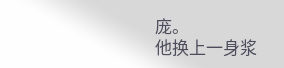庞。
他换上一身浆